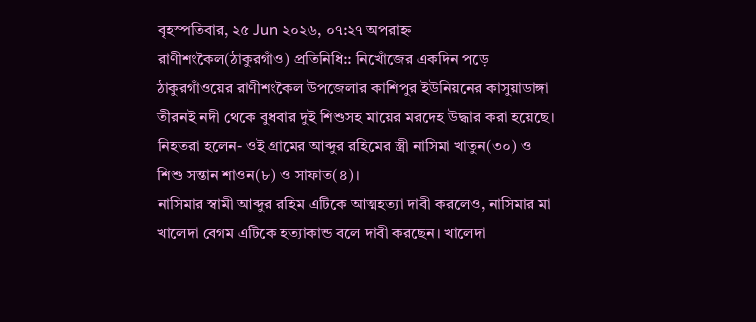বৃহস্পতিবার, ২৫ Jun ২০২৬, ০৭:২৭ অপরাহ্ন
রাণীশংকৈল(ঠাকুরগাঁও) প্রতিনিধি:: নিখোঁজের একদিন পড়ে ঠাকুরগাঁওয়ের রাণীশংকৈল উপজেলার কাশিপুর ইউনিয়নের কাসুয়াডাঙ্গা তীরনই নদী থেকে বুধবার দুই শিশুসহ মায়ের মরদেহ উদ্ধার করা হয়েছে। নিহতরা হলেন- ওই গ্রামের আব্দুর রহিমের স্ত্রী নাসিমা খাতুন(৩০) ও শিশু সন্তান শাওন(৮) ও সাফাত(৪)।
নাসিমার স্বামী আব্দুর রহিম এটিকে আত্মহত্যা দাবী করলেও, নাসিমার মা খালেদা বেগম এটিকে হত্যাকান্ড বলে দাবী করছেন। খালেদা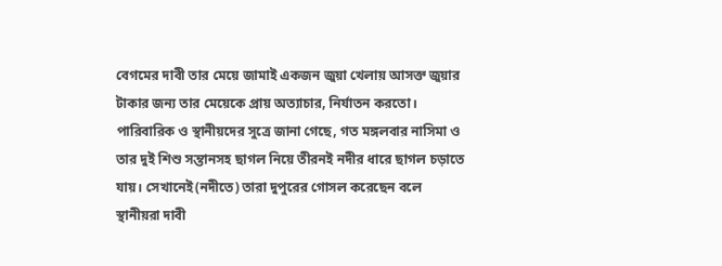বেগমের দাবী তার মেয়ে জামাই একজন জুয়া খেলায় আসক্ত জুয়ার টাকার জন্য তার মেয়েকে প্রায় অত্যাচার, নির্যাতন করতো।
পারিবারিক ও স্থানীয়দের সুত্রে জানা গেছে, গত মঙ্গলবার নাসিমা ও তার দুই শিশু সন্তানসহ ছাগল নিয়ে তীরনই নদীর ধারে ছাগল চড়াতে যায়। সেখানেই(নদীতে) তারা দুপুরের গোসল করেছেন বলে স্থানীয়রা দাবী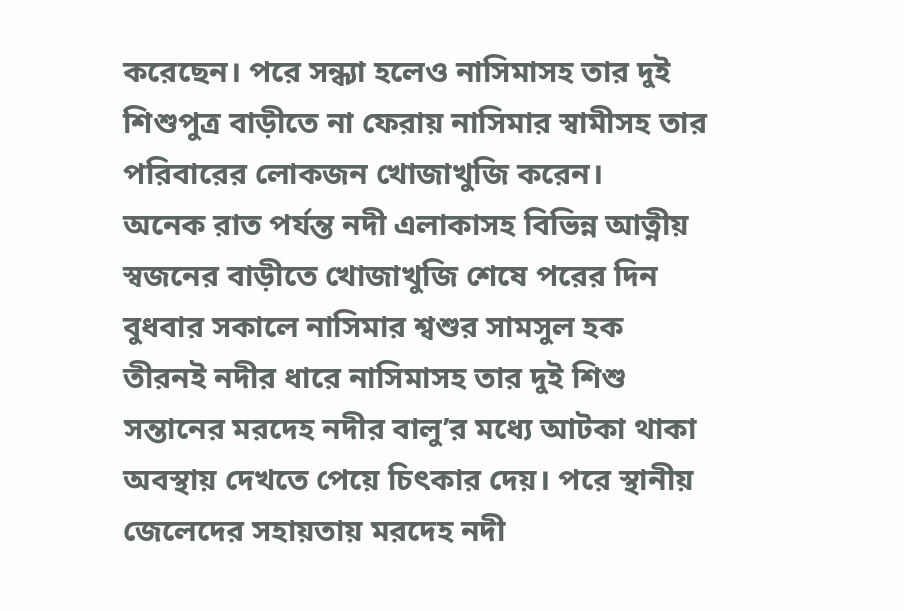করেছেন। পরে সন্ধ্যা হলেও নাসিমাসহ তার দুই শিশুপুত্র বাড়ীতে না ফেরায় নাসিমার স্বামীসহ তার পরিবারের লোকজন খোজাখুজি করেন।
অনেক রাত পর্যন্ত নদী এলাকাসহ বিভিন্ন আত্নীয় স্বজনের বাড়ীতে খোজাখুজি শেষে পরের দিন বুধবার সকালে নাসিমার শ্বশুর সামসুল হক তীরনই নদীর ধারে নাসিমাসহ তার দুই শিশু সন্তানের মরদেহ নদীর বালু’র মধ্যে আটকা থাকা অবস্থায় দেখতে পেয়ে চিৎকার দেয়। পরে স্থানীয় জেলেদের সহায়তায় মরদেহ নদী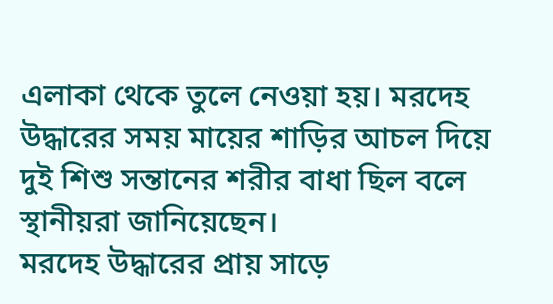এলাকা থেকে তুলে নেওয়া হয়। মরদেহ উদ্ধারের সময় মায়ের শাড়ির আচল দিয়ে দুই শিশু সন্তানের শরীর বাধা ছিল বলে স্থানীয়রা জানিয়েছেন।
মরদেহ উদ্ধারের প্রায় সাড়ে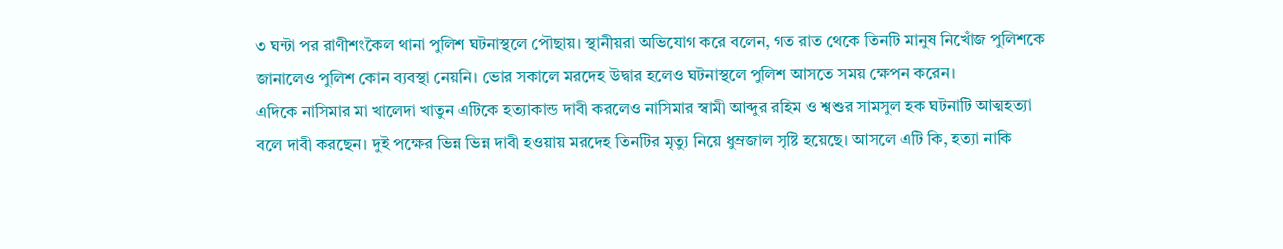৩ ঘন্টা পর রাণীশংকৈল থানা পুলিশ ঘটনাস্থলে পৌছায়। স্থানীয়রা অভিযোগ করে বলেন, গত রাত থেকে তিনটি মানুষ নিখোঁজ পুলিশকে জানালেও পুলিশ কোন ব্যবস্থা নেয়নি। ভোর সকালে মরদেহ উদ্বার হলেও ঘটনাস্থলে পুলিশ আসতে সময় ক্ষেপন করেন।
এদিকে নাসিমার মা খালেদা খাতুন এটিকে হত্যাকান্ড দাবী করলেও নাসিমার স্বামী আব্দুর রহিম ও শ্বশুর সামসুল হক ঘটনাটি আত্মহত্যা বলে দাবী করছেন। দুই পক্ষের ভিন্ন ভিন্ন দাবী হওয়ায় মরদেহ তিনটির মৃত্যু নিয়ে ধুম্রজাল সৃষ্টি হয়েছে। আসলে এটি কি, হত্যা নাকি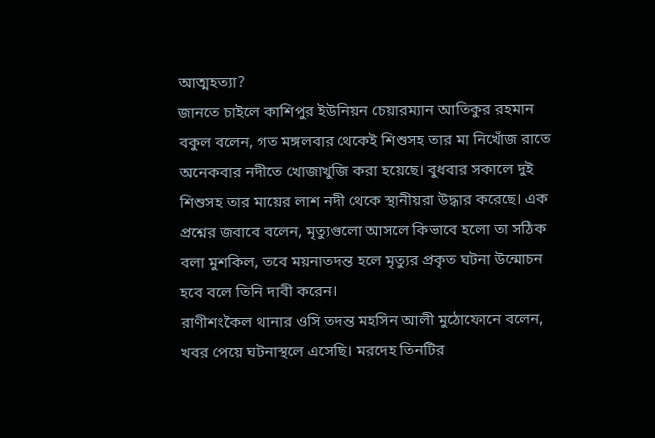আত্মহত্যা?
জানতে চাইলে কাশিপুর ইউনিয়ন চেয়ারম্যান আতিকুর রহমান বকুল বলেন, গত মঙ্গলবার থেকেই শিশুসহ তার মা নিখোঁজ রাতে অনেকবার নদীতে খোজাখুজি করা হয়েছে। বুধবার সকালে দুই শিশুসহ তার মায়ের লাশ নদী থেকে স্থানীয়রা উদ্ধার করেছে। এক প্রশ্নের জবাবে বলেন, মৃত্যুগুলো আসলে কিভাবে হলো তা সঠিক বলা মুশকিল, তবে ময়নাতদন্ত হলে মৃত্যুর প্রকৃত ঘটনা উন্মোচন হবে বলে তিনি দাবী করেন।
রাণীশংকৈল থানার ওসি তদন্ত মহসিন আলী মুঠোফোনে বলেন, খবর পেয়ে ঘটনাস্থলে এসেছি। মরদেহ তিনটির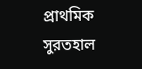প্রাথমিক সুরতহাল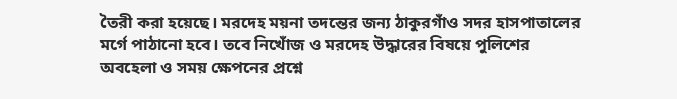তৈরী করা হয়েছে। মরদেহ ময়না তদন্তের জন্য ঠাকুরগাঁও সদর হাসপাতালের মর্গে পাঠানো হবে। তবে নিখোঁজ ও মরদেহ উদ্ধারের বিষয়ে পুলিশের অবহেলা ও সময় ক্ষেপনের প্রশ্নে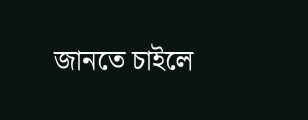জানতে চাইলে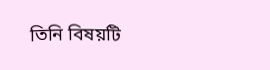তিনি বিষয়টি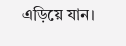এড়িয়ে যান।